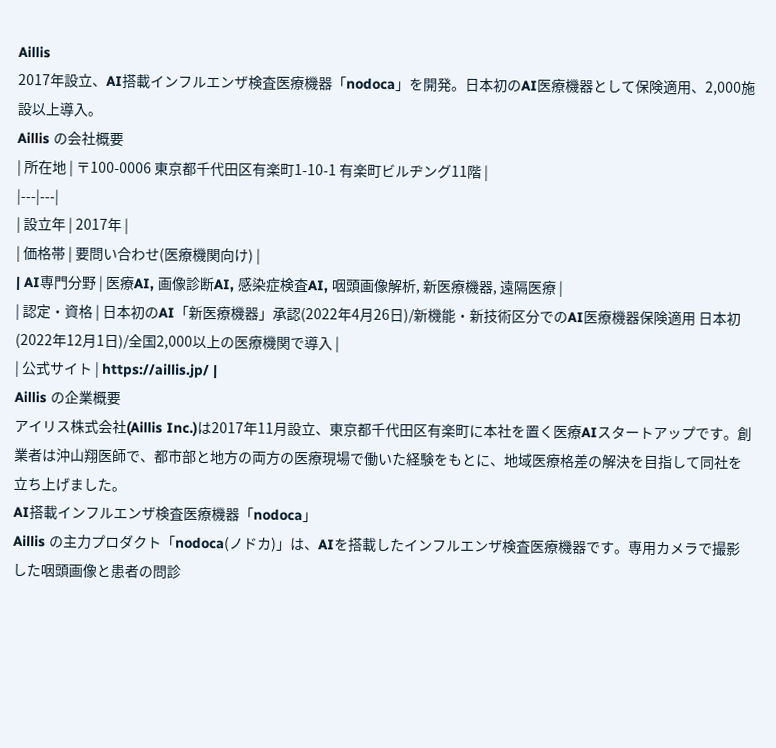Aillis
2017年設立、AI搭載インフルエンザ検査医療機器「nodoca」を開発。日本初のAI医療機器として保険適用、2,000施設以上導入。
Aillis の会社概要
| 所在地 | 〒100-0006 東京都千代田区有楽町1-10-1 有楽町ビルヂング11階 |
|---|---|
| 設立年 | 2017年 |
| 価格帯 | 要問い合わせ(医療機関向け) |
| AI専門分野 | 医療AI, 画像診断AI, 感染症検査AI, 咽頭画像解析, 新医療機器, 遠隔医療 |
| 認定・資格 | 日本初のAI「新医療機器」承認(2022年4月26日)/新機能・新技術区分でのAI医療機器保険適用 日本初(2022年12月1日)/全国2,000以上の医療機関で導入 |
| 公式サイト | https://aillis.jp/ |
Aillis の企業概要
アイリス株式会社(Aillis Inc.)は2017年11月設立、東京都千代田区有楽町に本社を置く医療AIスタートアップです。創業者は沖山翔医師で、都市部と地方の両方の医療現場で働いた経験をもとに、地域医療格差の解決を目指して同社を立ち上げました。
AI搭載インフルエンザ検査医療機器「nodoca」
Aillis の主力プロダクト「nodoca(ノドカ)」は、AIを搭載したインフルエンザ検査医療機器です。専用カメラで撮影した咽頭画像と患者の問診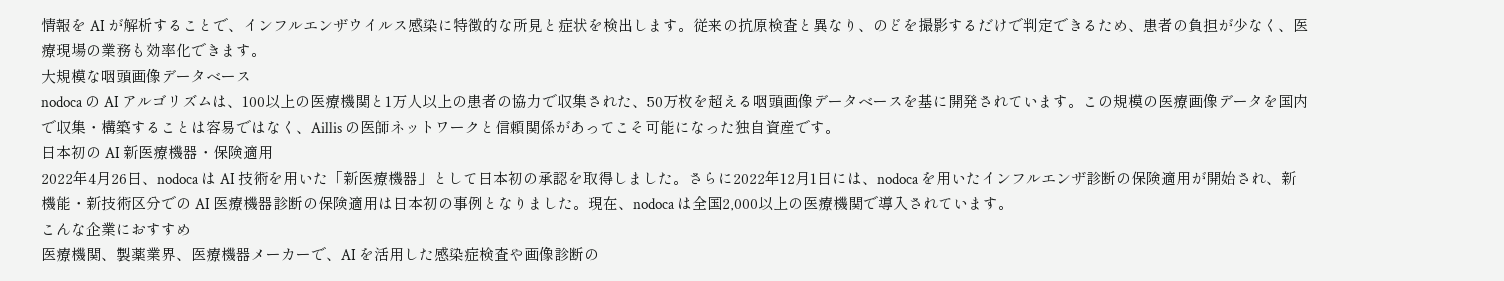情報を AI が解析することで、インフルエンザウイルス感染に特徴的な所見と症状を検出します。従来の抗原検査と異なり、のどを撮影するだけで判定できるため、患者の負担が少なく、医療現場の業務も効率化できます。
大規模な咽頭画像データベース
nodoca の AI アルゴリズムは、100以上の医療機関と1万人以上の患者の協力で収集された、50万枚を超える咽頭画像データベースを基に開発されています。この規模の医療画像データを国内で収集・構築することは容易ではなく、Aillis の医師ネットワークと信頼関係があってこそ可能になった独自資産です。
日本初の AI 新医療機器・保険適用
2022年4月26日、nodoca は AI 技術を用いた「新医療機器」として日本初の承認を取得しました。さらに2022年12月1日には、nodoca を用いたインフルエンザ診断の保険適用が開始され、新機能・新技術区分での AI 医療機器診断の保険適用は日本初の事例となりました。現在、nodoca は全国2,000以上の医療機関で導入されています。
こんな企業におすすめ
医療機関、製薬業界、医療機器メーカーで、AI を活用した感染症検査や画像診断の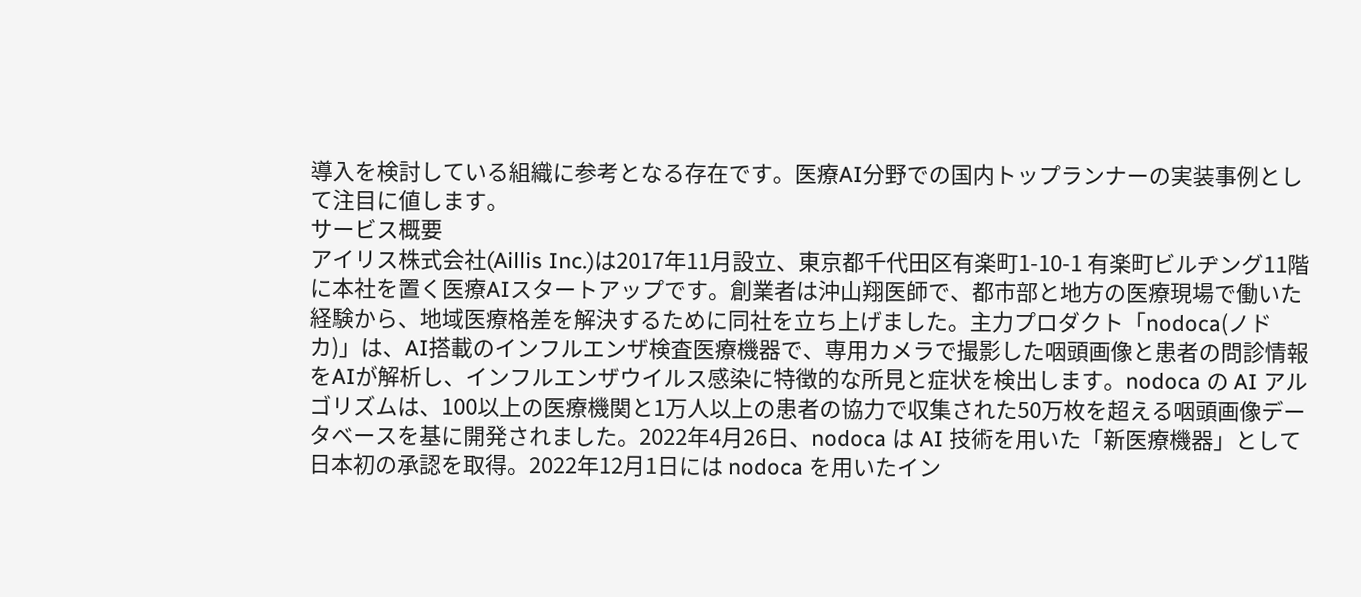導入を検討している組織に参考となる存在です。医療AI分野での国内トップランナーの実装事例として注目に値します。
サービス概要
アイリス株式会社(Aillis Inc.)は2017年11月設立、東京都千代田区有楽町1-10-1 有楽町ビルヂング11階に本社を置く医療AIスタートアップです。創業者は沖山翔医師で、都市部と地方の医療現場で働いた経験から、地域医療格差を解決するために同社を立ち上げました。主力プロダクト「nodoca(ノドカ)」は、AI搭載のインフルエンザ検査医療機器で、専用カメラで撮影した咽頭画像と患者の問診情報をAIが解析し、インフルエンザウイルス感染に特徴的な所見と症状を検出します。nodoca の AI アルゴリズムは、100以上の医療機関と1万人以上の患者の協力で収集された50万枚を超える咽頭画像データベースを基に開発されました。2022年4月26日、nodoca は AI 技術を用いた「新医療機器」として日本初の承認を取得。2022年12月1日には nodoca を用いたイン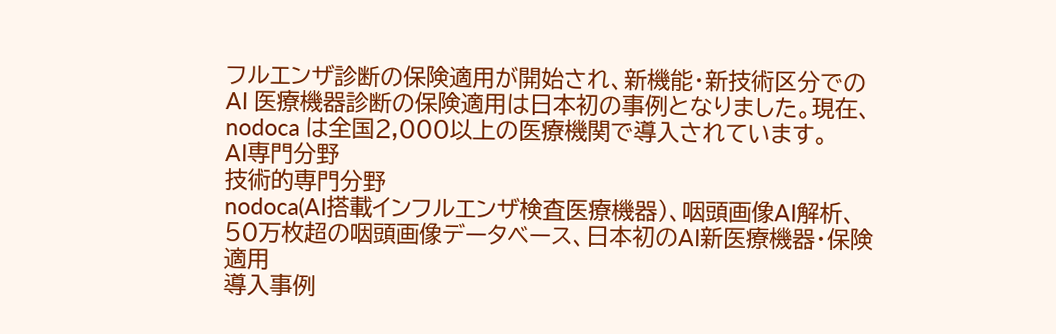フルエンザ診断の保険適用が開始され、新機能・新技術区分での AI 医療機器診断の保険適用は日本初の事例となりました。現在、nodoca は全国2,000以上の医療機関で導入されています。
AI専門分野
技術的専門分野
nodoca(AI搭載インフルエンザ検査医療機器)、咽頭画像AI解析、50万枚超の咽頭画像データベース、日本初のAI新医療機器・保険適用
導入事例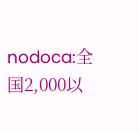nodoca:全国2,000以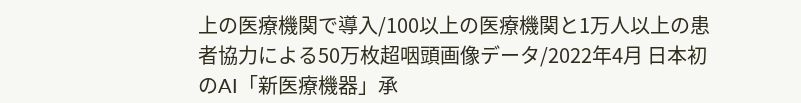上の医療機関で導入/100以上の医療機関と1万人以上の患者協力による50万枚超咽頭画像データ/2022年4月 日本初のAI「新医療機器」承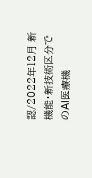認/2022年12月 新機能・新技術区分でのAI医療機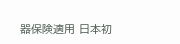器保険適用 日本初